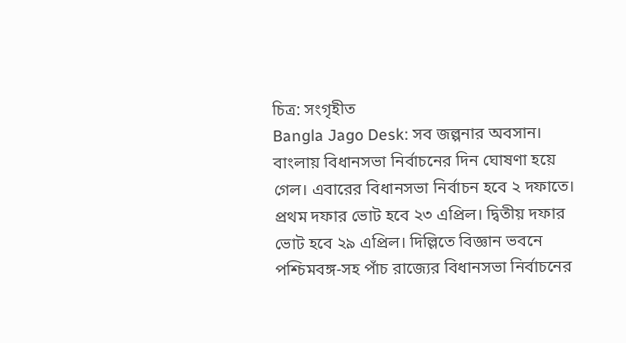চিত্র: সংগৃহীত
Bangla Jago Desk: সব জল্পনার অবসান। বাংলায় বিধানসভা নির্বাচনের দিন ঘোষণা হয়ে গেল। এবারের বিধানসভা নির্বাচন হবে ২ দফাতে। প্রথম দফার ভোট হবে ২৩ এপ্রিল। দ্বিতীয় দফার ভোট হবে ২৯ এপ্রিল। দিল্লিতে বিজ্ঞান ভবনে পশ্চিমবঙ্গ-সহ পাঁচ রাজ্যের বিধানসভা নির্বাচনের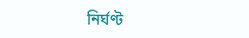নির্ঘণ্ট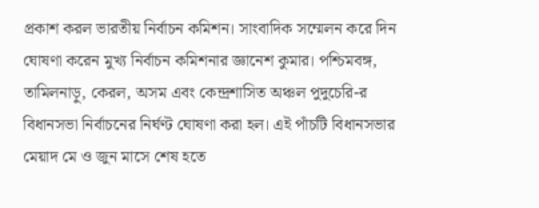প্রকাশ করল ভারতীয় নির্বাচন কমিশন। সাংবাদিক সম্মেলন করে দিন ঘোষণা করেন মুখ্য নির্বাচন কমিশনার জ্ঞানেশ কুমার। পশ্চিমবঙ্গ, তামিলনাড়ু, কেরল, অসম এবং কেন্দ্রশাসিত অঞ্চল পুদুচেরি-র বিধানসভা নির্বাচনের নির্ঘণ্ট ঘোষণা করা হল। এই পাঁচটি বিধানসভার মেয়াদ মে ও জুন মাসে শেষ হতে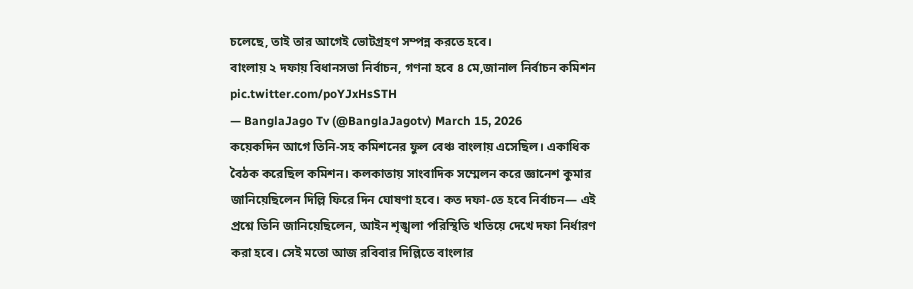চলেছে, তাই তার আগেই ভোটগ্রহণ সম্পন্ন করতে হবে।
বাংলায় ২ দফায় বিধানসভা নির্বাচন, গণনা হবে ৪ মে,জানাল নির্বাচন কমিশন pic.twitter.com/poYJxHsSTH
— BanglaJago Tv (@BanglaJagotv) March 15, 2026
কয়েকদিন আগে তিনি-সহ কমিশনের ফুল বেঞ্চ বাংলায় এসেছিল। একাধিক বৈঠক করেছিল কমিশন। কলকাতায় সাংবাদিক সম্মেলন করে জ্ঞানেশ কুমার জানিয়েছিলেন দিল্লি ফিরে দিন ঘোষণা হবে। কত দফা-তে হবে নির্বাচন— এই প্রশ্নে তিনি জানিয়েছিলেন, আইন শৃঙ্খলা পরিস্থিতি খতিয়ে দেখে দফা নির্ধারণ করা হবে। সেই মতো আজ রবিবার দিল্লিতে বাংলার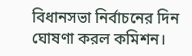বিধানসভা নির্বাচনের দিন ঘোষণা করল কমিশন।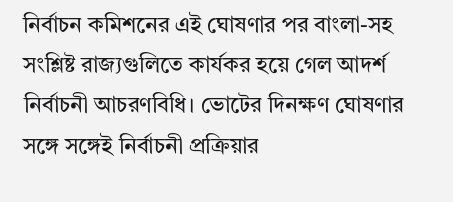নির্বাচন কমিশনের এই ঘোষণার পর বাংলা-সহ সংশ্লিষ্ট রাজ্যগুলিতে কার্যকর হয়ে গেল আদর্শ নির্বাচনী আচরণবিধি। ভোটের দিনক্ষণ ঘোষণার সঙ্গে সঙ্গেই নির্বাচনী প্রক্রিয়ার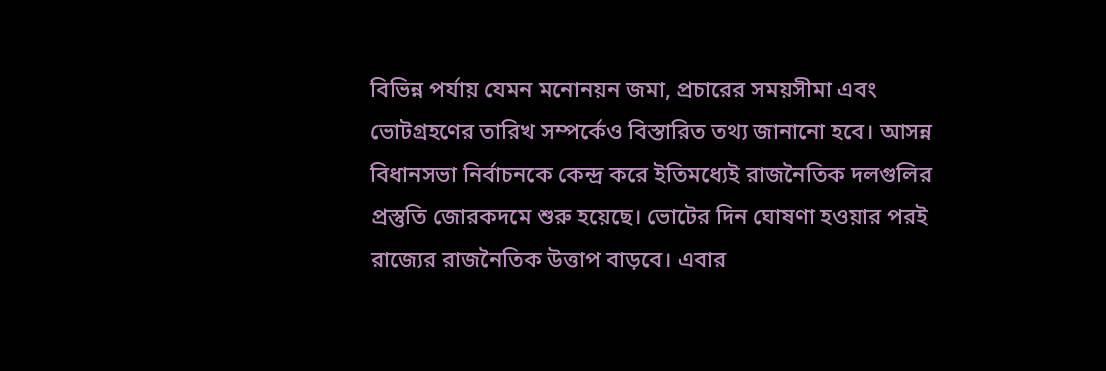বিভিন্ন পর্যায় যেমন মনোনয়ন জমা, প্রচারের সময়সীমা এবং ভোটগ্রহণের তারিখ সম্পর্কেও বিস্তারিত তথ্য জানানো হবে। আসন্ন বিধানসভা নির্বাচনকে কেন্দ্র করে ইতিমধ্যেই রাজনৈতিক দলগুলির প্রস্তুতি জোরকদমে শুরু হয়েছে। ভোটের দিন ঘোষণা হওয়ার পরই রাজ্যের রাজনৈতিক উত্তাপ বাড়বে। এবার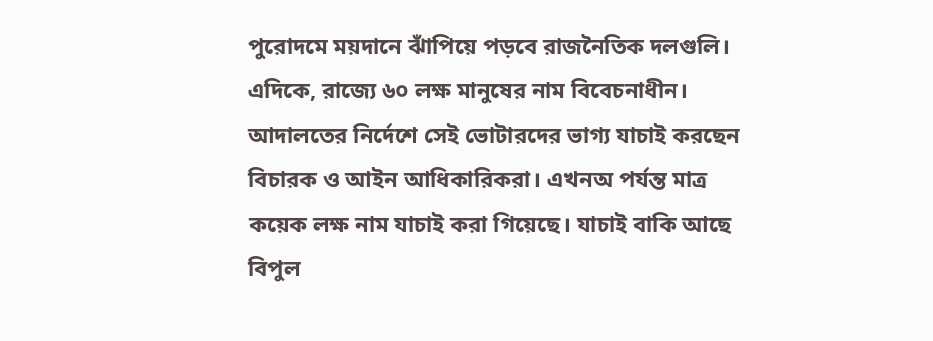পুরোদমে ময়দানে ঝাঁপিয়ে পড়বে রাজনৈতিক দলগুলি।
এদিকে, রাজ্যে ৬০ লক্ষ মানুষের নাম বিবেচনাধীন। আদালতের নির্দেশে সেই ভোটারদের ভাগ্য যাচাই করছেন বিচারক ও আইন আধিকারিকরা। এখনঅ পর্যন্ত মাত্র কয়েক লক্ষ নাম যাচাই করা গিয়েছে। যাচাই বাকি আছে বিপুল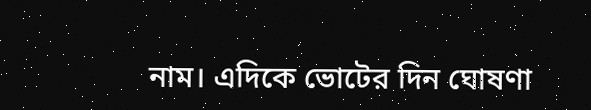নাম। এদিকে ভোটের দিন ঘোষণা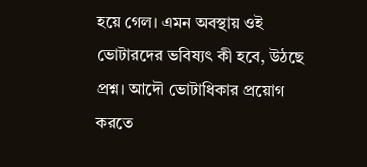হয়ে গেল। এমন অবস্থায় ওই ভোটারদের ভবিষ্যৎ কী হবে, উঠছে প্রশ্ন। আদৌ ভোটাধিকার প্রয়োগ করতে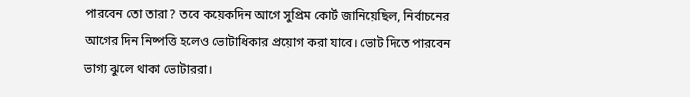পারবেন তো তারা? তবে কয়েকদিন আগে সুপ্রিম কোর্ট জানিয়েছিল, নির্বাচনের আগের দিন নিষ্পত্তি হলেও ভোটাধিকার প্রয়োগ করা যাবে। ভোট দিতে পারবেন ভাগ্য ঝুলে থাকা ভোটাররা।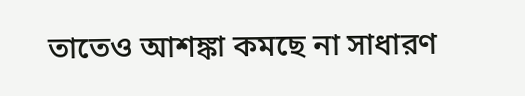তাতেও আশঙ্কা কমছে না সাধারণ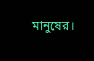মানুষের।